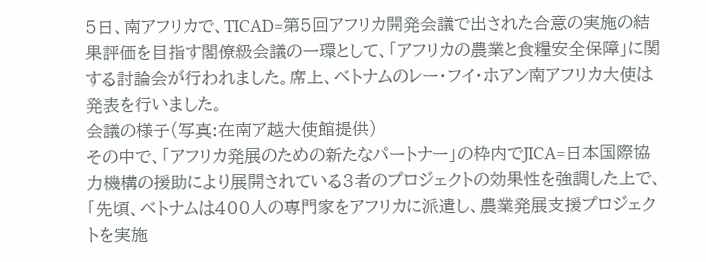5日、南アフリカで、TICAD=第5回アフリカ開発会議で出された合意の実施の結果評価を目指す閣僚級会議の一環として、「アフリカの農業と食糧安全保障」に関する討論会が行われました。席上、ベトナムのレー・フイ・ホアン南アフリカ大使は発表を行いました。
会議の様子(写真:在南ア越大使館提供)
その中で、「アフリカ発展のための新たなパートナー」の枠内でJICA=日本国際協力機構の援助により展開されている3者のプロジェクトの効果性を強調した上で、「先頃、ベトナムは400人の専門家をアフリカに派遣し、農業発展支援プロジェクトを実施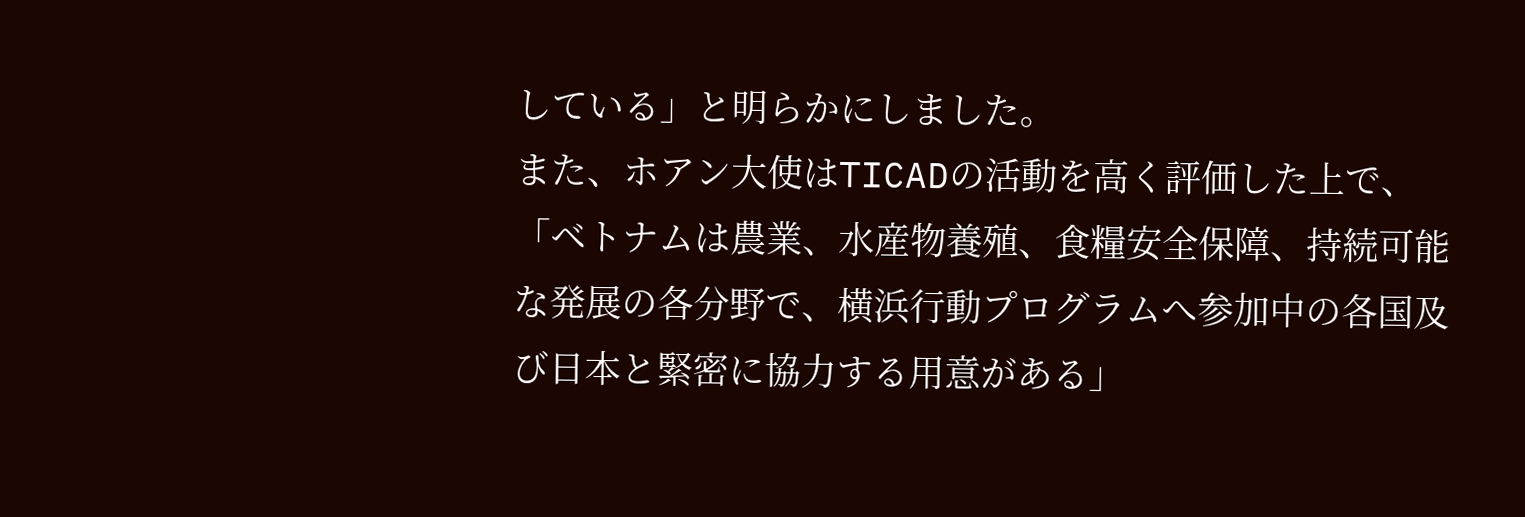している」と明らかにしました。
また、ホアン大使はTICADの活動を高く評価した上で、「ベトナムは農業、水産物養殖、食糧安全保障、持続可能な発展の各分野で、横浜行動プログラムへ参加中の各国及び日本と緊密に協力する用意がある」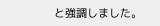と強調しました。